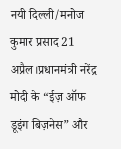नयी दिल्ली/मनोज कुमार प्रसाद 21 अप्रैल।प्रधानमंत्री नरेंद्र मोदी के “ईज़ ऑफ डूइंग बिज़नेस” और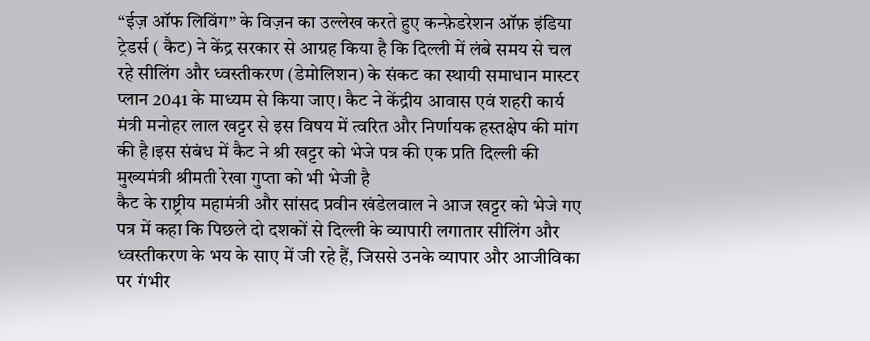“ईज़ ऑफ लिविंग” के विज़न का उल्लेख करते हुए कन्फ़ेडरेशन ऑफ़ इंडिया ट्रेडर्स ( कैट) ने केंद्र सरकार से आग्रह किया है कि दिल्ली में लंबे समय से चल रहे सीलिंग और ध्वस्तीकरण (डेमोलिशन) के संकट का स्थायी समाधान मास्टर प्लान 2041 के माध्यम से किया जाए। कैट ने केंद्रीय आवास एवं शहरी कार्य मंत्री मनोहर लाल खट्टर से इस विषय में त्वरित और निर्णायक हस्तक्षेप की मांग की है।इस संबंध में कैट ने श्री खट्टर को भेजे पत्र की एक प्रति दिल्ली की मुख्यमंत्री श्रीमती रेखा गुप्ता को भी भेजी है
कैट के राष्ट्रीय महामंत्री और सांसद प्रवीन खंडेलवाल ने आज खट्टर को भेजे गए पत्र में कहा कि पिछले दो दशकों से दिल्ली के व्यापारी लगातार सीलिंग और ध्वस्तीकरण के भय के साए में जी रहे हैं, जिससे उनके व्यापार और आजीविका पर गंभीर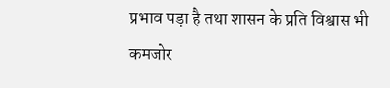प्रभाव पड़ा है तथा शासन के प्रति विश्वास भी कमजोर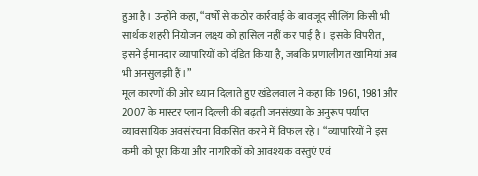हुआ है। उन्होंने कहा, “वर्षों से कठोर कार्रवाई के बावजूद सीलिंग किसी भी सार्थक शहरी नियोजन लक्ष्य को हासिल नहीं कर पाई है। इसके विपरीत, इसने ईमानदार व्यापारियों को दंडित किया है, जबकि प्रणालीगत खामियां अब भी अनसुलझी हैं।”
मूल कारणों की ओर ध्यान दिलाते हुए खंडेलवाल ने कहा कि 1961, 1981 और 2007 के मास्टर प्लान दिल्ली की बढ़ती जनसंख्या के अनुरूप पर्याप्त व्यावसायिक अवसंरचना विकसित करने में विफल रहे। “व्यापारियों ने इस कमी को पूरा किया और नागरिकों को आवश्यक वस्तुएं एवं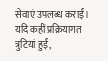सेवाएं उपलब्ध कराईं। यदि कहीं प्रक्रियागत त्रुटियां हुईं,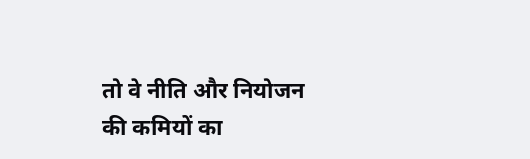तो वे नीति और नियोजन की कमियों का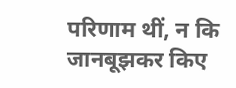परिणाम थीं, न कि जानबूझकर किए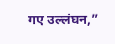गए उल्लंघन,”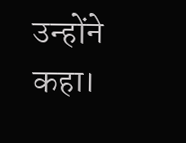उन्होंने कहा।